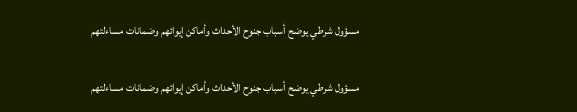مسؤول شرطي يوضح أسباب جنوح الأحداث وأماكن إيوائهم وضمانات مساءلتهم

مسؤول شرطي يوضح أسباب جنوح الأحداث وأماكن إيوائهم وضمانات مساءلتهم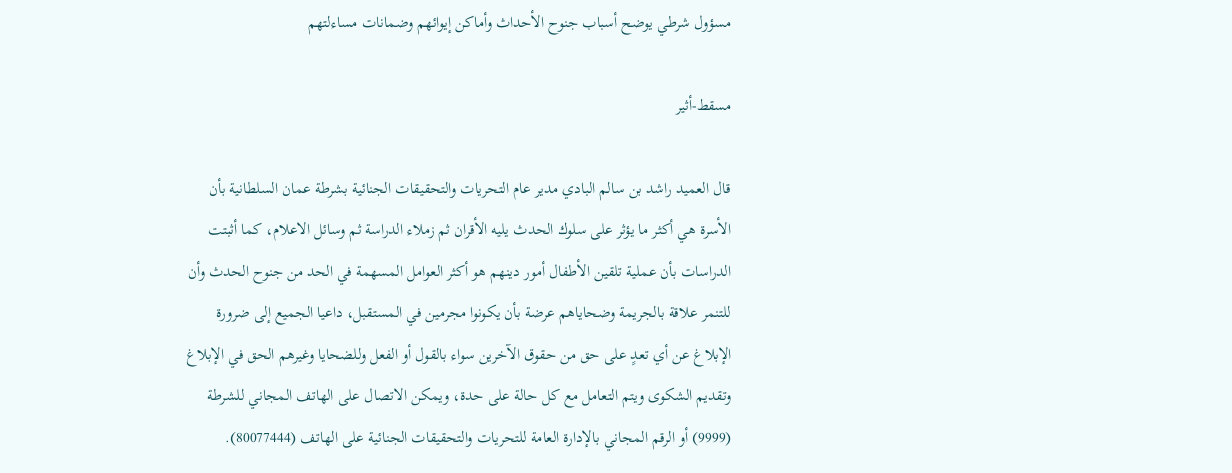مسؤول شرطي يوضح أسباب جنوح الأحداث وأماكن إيوائهم وضمانات مساءلتهم

مسقط-أثير

قال العميد راشد بن سالم البادي مدير عام التحريات والتحقيقات الجنائية بشرطة عمان السلطانية بأن الأسرة هي أكثر ما يؤثر على سلوك الحدث يليه الأقران ثم زملاء الدراسة ثم وسائل الاعلام، كما أثبتت الدراسات بأن عملية تلقين الأطفال أمور دينهم هو أكثر العوامل المسهمة في الحد من جنوح الحدث وأن للتنمر علاقة بالجريمة وضحاياهم عرضة بأن يكونوا مجرمين في المستقبل، داعيا الجميع إلى ضرورة الإبلاغ عن أي تعدٍ على حق من حقوق الآخرين سواء بالقول أو الفعل وللضحايا وغيرهم الحق في الإبلاغ وتقديم الشكوى ويتم التعامل مع كل حالة على حدة، ويمكن الاتصال على الهاتف المجاني للشرطة (9999) أو الرقم المجاني بالإدارة العامة للتحريات والتحقيقات الجنائية على الهاتف (80077444).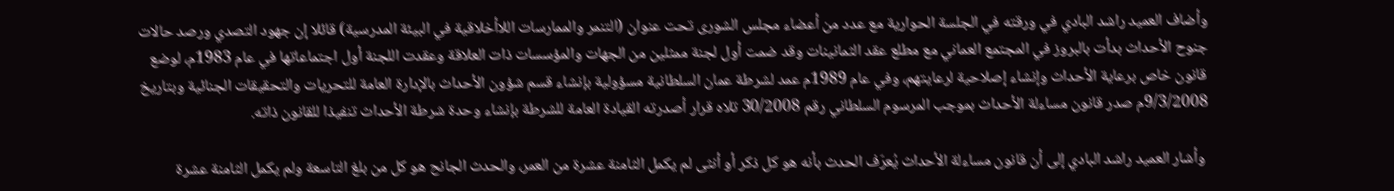وأضاف العميد راشد البادي في ورقته في الجلسة الحوارية مع عدد من أعضاء مجلس الشورى تحت عنوان (التنمر والممارسات اللاأخلاقية في البيئة المدرسية) قائلا إن جهود التصدي ورصد حالات جنوح الأحداث بدأت بالبروز في المجتمع العماني مع مطلع عقد الثمانينات وقد ضمت أول لجنة ممثلين من الجهات والمؤسسات ذات العلاقة وعقدت اللجنة أول اجتماعاتها في عام 1983م، لوضع قانون خاص برعاية الأحداث وإنشاء إصلاحية لرعايتهم، وفي عام 1989م عمد لشرطة عمان السلطانية مسؤولية بإنشاء قسم شؤون الأحداث بالإدارة العامة للتحريات والتحقيقات الجنائية وبتاريخ 9/3/2008م صدر قانون مساءلة الأحداث بموجب المرسوم السلطاني رقم 30/2008 تلاه قرار أصدرته القيادة العامة للشرطة بإنشاء وحدة شرطة الأحداث تنفيذا للقانون ذاته.

 وأشار العميد راشد البادي إلى أن قانون مساءلة الأحداث يُعرّف الحدث بأنه هو كل ذكر أو أنثى لم يكمل الثامنة عشرة من العمر، والحدث الجانح هو كل من بلغ التاسعة ولم يكمل الثامنة عشرة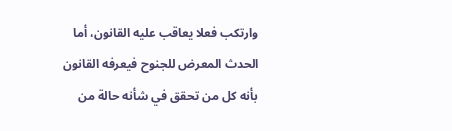وارتكب فعلا يعاقب عليه القانون، أما الحدث المعرض للجنوح فيعرفه القانون بأنه كل من تحقق في شأنه حالة من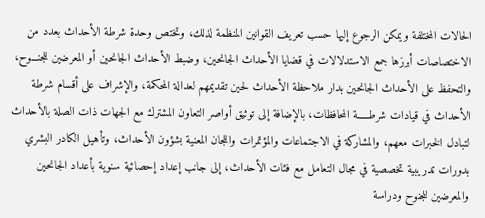الحالات المختلفة ويمكن الرجوع إليها حسب تعريف القوانين المنظمة لذلك، وتختص وحدة شرطة الأحداث بعدد من الاختصاصات أبرزها جمع الاستدلالات في قضايا الأحداث الجانحين، وضبط الأحداث الجانحين أو المعرضين للجنـــوح، والتحفظ على الأحداث الجانحين بدار ملاحظة الأحداث لحين تقديمهم لعدالة المحكمة، والإشراف على أقسام شرطة الأحداث في قيادات شرطـــــة المحافظات، بالإضافة إلى توثيق أواصر التعاون المشترك مع الجهات ذات الصلة بالأحداث لتبادل الخبرات معهم، والمشاركة في الاجتماعات والمؤتمرات واللجان المعنية بشؤون الأحداث، وتأهيل الكادر البشري بدورات تدريبية تخصصية في مجال التعامل مع فئات الأحداث، إلى جانب إعداد إحصائية سنوية بأعداد الجانحين والمعرضين للجنوح ودراسة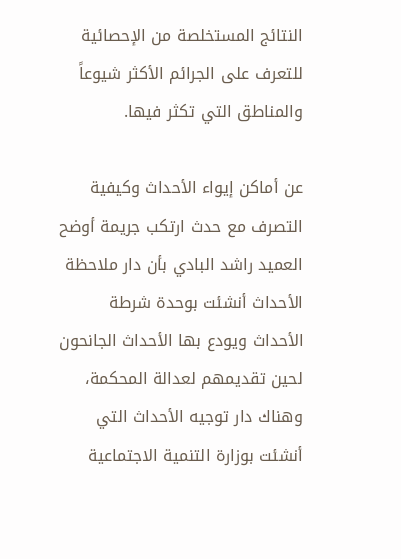النتائج المستخلصة من الإحصائية للتعرف على الجرائم الأكثر شيوعاً والمناطق التي تكثر فيها.

عن أماكن إيواء الأحداث وكيفية التصرف مع حدث ارتكب جريمة أوضح العميد راشد البادي بأن دار ملاحظة الأحداث أنشئت بوحدة شرطة الأحداث ويودع بها الأحداث الجانحون لحين تقديمهم لعدالة المحكمة، وهناك دار توجيه الأحداث التي أنشئت بوزارة التنمية الاجتماعية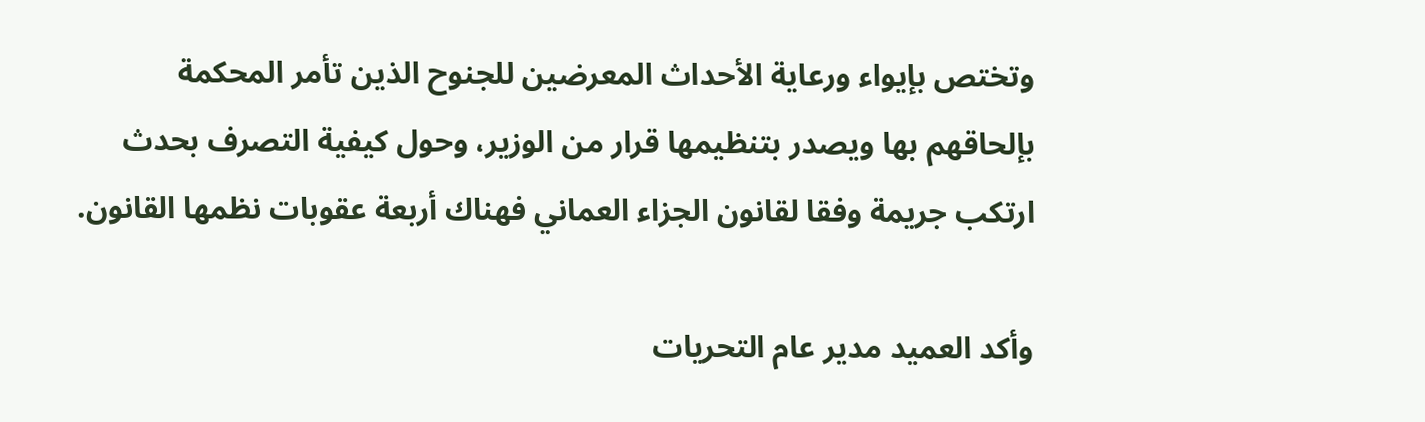وتختص بإيواء ورعاية الأحداث المعرضين للجنوح الذين تأمر المحكمة بإلحاقهم بها ويصدر بتنظيمها قرار من الوزير، وحول كيفية التصرف بحدث ارتكب جريمة وفقا لقانون الجزاء العماني فهناك أربعة عقوبات نظمها القانون.

وأكد العميد مدير عام التحريات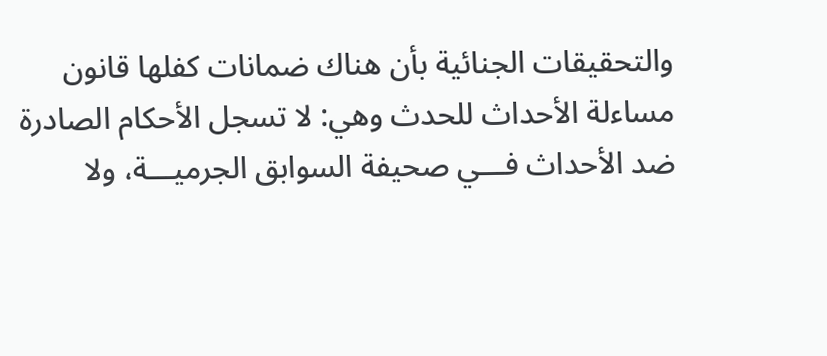والتحقيقات الجنائية بأن هناك ضمانات كفلها قانون مساءلة الأحداث للحدث وهي: لا تسجل الأحكام الصادرة ضد الأحداث فـــي صحيفة السوابق الجرميـــة، ولا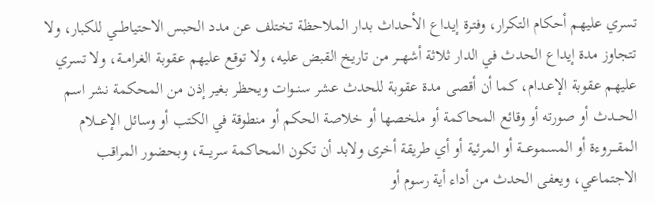تسري عليهم أحكام التكرار، وفترة إيداع الأحداث بدار الملاحظة تختلف عن مدد الحبس الاحتياطـــي للكبار، ولا تتجاوز مدة إيداع الحدث في الدار ثلاثة أشهـــر من تاريخ القبض عليه، ولا توقع عليهم عقوبة الغرامــة، ولا تسري عليهم عقوبة الإعـدام، كما أن أقصى مدة عقوبة للحدث عشر سنــوات ويحظر بغير إذن من المحكمة نشر اسم الحـــدث أو صورته أو وقائع المحاكمة أو ملخصها أو خلاصة الحكم أو منطوقة في الكتب أو وسائل الإعـــلام المقـــروءة أو المسموعـــة أو المرئية أو أي طريقة أخرى ولابد أن تكون المحاكمة سريــــة، وبحضور المراقب الاجتماعي، ويعفى الحدث من أداء أية رسوم أو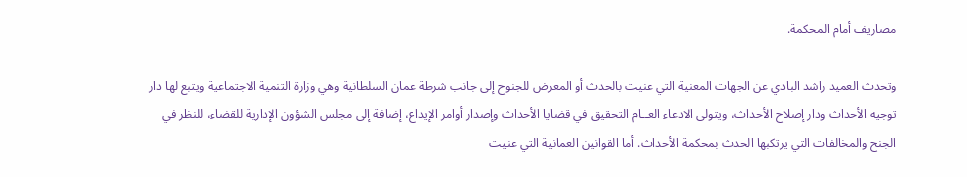مصاريف أمام المحكمة.

وتحدث العميد راشد البادي عن الجهات المعنية التي عنيت بالحدث أو المعرض للجنوح إلى جانب شرطة عمان السلطانية وهي وزارة التنمية الاجتماعية ويتبع لها دار توجيه الأحداث ودار إصلاح الأحداث، ويتولى الادعاء العــام التحقيق في قضايا الأحداث وإصدار أوامر الإيداع، إضافة إلى مجلس الشؤون الإدارية للقضاء، للنظر في الجنح والمخالفات التي يرتكبها الحدث بمحكمة الأحداث. أما القوانين العمانية التي عنيت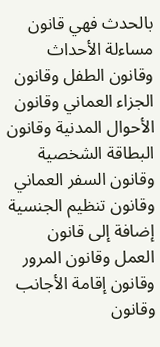بالحدث فهي قانون مساءلة الأحداث وقانون الطفل وقانون الجزاء العماني وقانون الأحوال المدنية وقانون البطاقة الشخصية وقانون السفر العماني وقانون تنظيم الجنسية إضافة إلى قانون العمل وقانون المرور وقانون إقامة الأجانب وقانون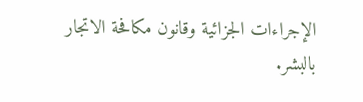الإجراءات الجزائية وقانون مكافحة الاتجار بالبشر.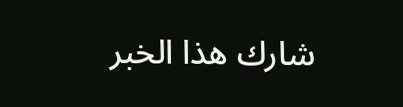شارك هذا الخبر